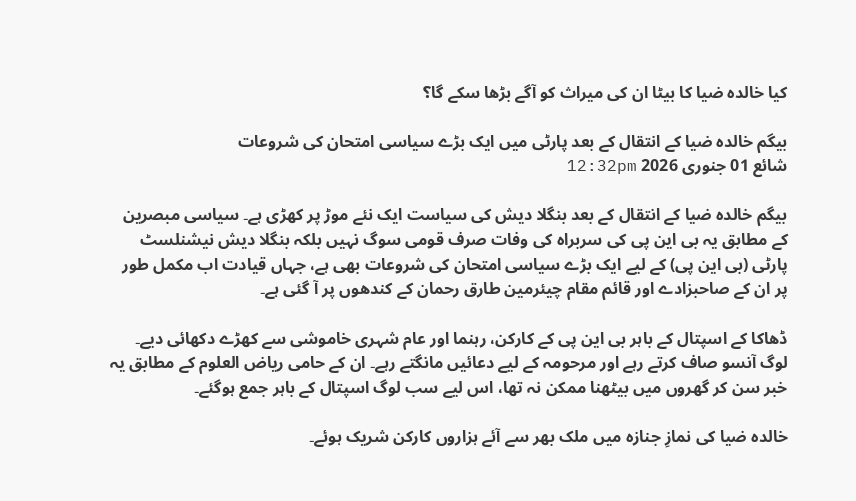کیا خالدہ ضیا کا بیٹا ان کی میراث کو آگے بڑھا سکے گا؟

بیگم خالدہ ضیا کے انتقال کے بعد پارٹی میں ایک بڑے سیاسی امتحان کی شروعات
شائع 01 جنوری 2026 12:32pm

بیگم خالدہ ضیا کے انتقال کے بعد بنگلا دیش کی سیاست ایک نئے موڑ پر کھڑی ہے۔ سیاسی مبصرین کے مطابق یہ بی این پی کی سربراہ کی وفات صرف قومی سوگ نہیں بلکہ بنگلا دیش نیشنلسٹ پارٹی (بی این پی) کے لیے ایک بڑے سیاسی امتحان کی شروعات بھی ہے، جہاں قیادت اب مکمل طور پر ان کے صاحبزادے اور قائم مقام چیئرمین طارق رحمان کے کندھوں پر آ گئی ہے۔

ڈھاکا کے اسپتال کے باہر بی این پی کے کارکن، رہنما اور عام شہری خاموشی سے کھڑے دکھائی دیے۔ لوگ آنسو صاف کرتے رہے اور مرحومہ کے لیے دعائیں مانگتے رہے۔ ان کے حامی ریاض العلوم کے مطابق یہ خبر سن کر گھروں میں بیٹھنا ممکن نہ تھا، اس لیے سب لوگ اسپتال کے باہر جمع ہوگئے۔

خالدہ ضیا کی نمازِ جنازہ میں ملک بھر سے آئے ہزاروں کارکن شریک ہوئے۔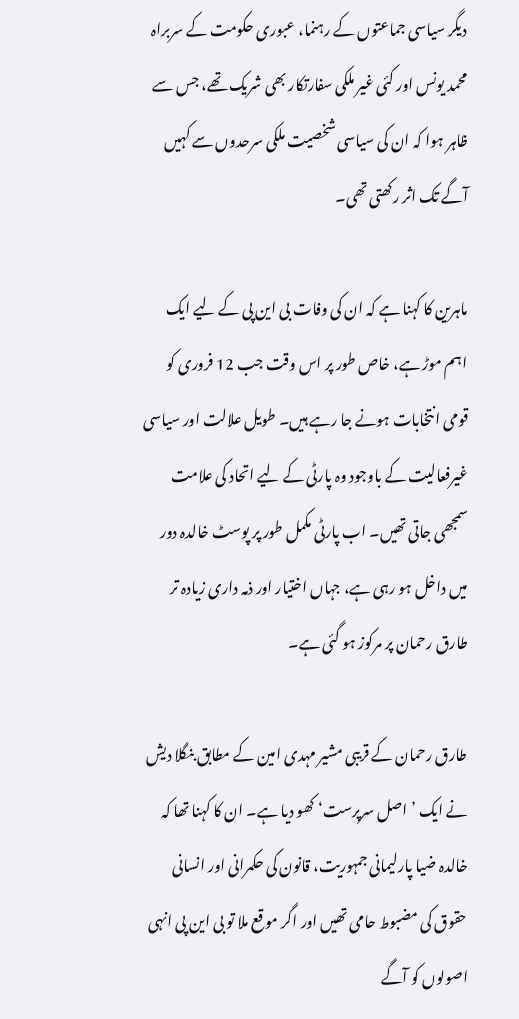دیگر سیاسی جماعتوں کے رہنما، عبوری حکومت کے سربراہ محمد یونس اور کئی غیر ملکی سفارتکار بھی شریک تھے، جس سے ظاہر ہوا کہ ان کی سیاسی شخصیت ملکی سرحدوں سے کہیں آگے تک اثر رکھتی تھی۔

ماہرین کا کہنا ہے کہ ان کی وفات بی این پی کے لیے ایک اہم موڑ ہے، خاص طور پر اس وقت جب 12 فروری کو قومی انتخابات ہونے جا رہے ہیں۔ طویل علالت اور سیاسی غیرفعالیت کے باوجود وہ پارٹی کے لیے اتحاد کی علامت سمجھی جاتی تھیں۔ اب پارٹی مکمل طور پر پوسٹ خالدہ دور میں داخل ہو رہی ہے، جہاں اختیار اور ذمہ داری زیادہ تر طارق رحمان پر مرکوز ہو گئی ہے۔

طارق رحمان کے قریبی مشیر مہدی امین کے مطابق بنگلا دیش نے ایک ’اصل سرپرست‘ کھو دیا ہے۔ ان کا کہنا تھا کہ خالدہ ضیا پارلیمانی جمہوریت، قانون کی حکمرانی اور انسانی حقوق کی مضبوط حامی تھیں اور اگر موقع ملا تو بی این پی انہی اصولوں کو آگے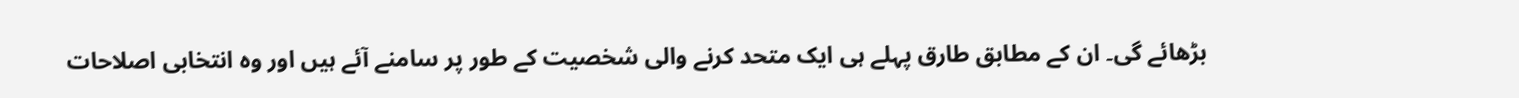بڑھائے گی۔ ان کے مطابق طارق پہلے ہی ایک متحد کرنے والی شخصیت کے طور پر سامنے آئے ہیں اور وہ انتخابی اصلاحات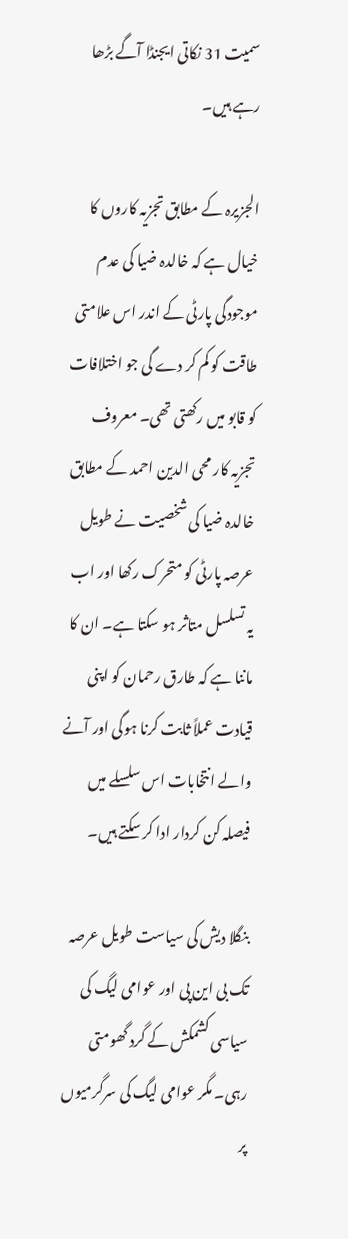سمیت 31 نکاتی ایجنڈا آگے بڑھا رہے ہیں۔

الجزیرہ کے مطابق تجزیہ کاروں کا خیال ہے کہ خالدہ ضیا کی عدم موجودگی پارٹی کے اندر اس علامتی طاقت کو کم کر دے گی جو اختلافات کو قابو میں رکھتی تھی۔ معروف تجزیہ کار محی الدین احمد کے مطابق خالدہ ضیا کی شخصیت نے طویل عرصہ پارٹی کو متحرک رکھا اور اب یہ تسلسل متاثر ہو سکتا ہے۔ ان کا ماننا ہے کہ طارق رحمان کو اپنی قیادت عملاً ثابت کرنا ہوگی اور آنے والے انتخابات اس سلسلے میں فیصلہ کن کردار ادا کر سکتے ہیں۔

بنگلا دیش کی سیاست طویل عرصہ تک بی این پی اور عوامی لیگ کی سیاسی کشمکش کے گرد گھومتی رہی۔ مگر عوامی لیگ کی سرگرمیوں پر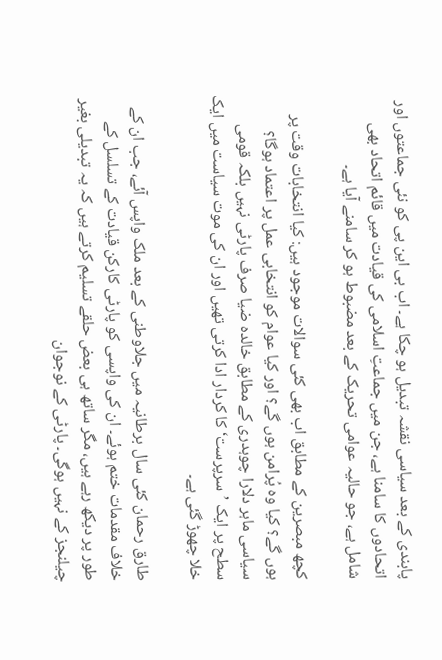پابندی کے بعد سیاسی نقشہ تبدیل ہو چکا ہے۔ اب بی این پی کو نئی جماعتوں اور اتحادوں کا سامنا ہے، جن میں جماعتِ اسلامی کی قیادت میں قائم اتحاد بھی شامل ہے، جو حالیہ عوامی تحریک کے بعد مضبوط ہو کر سامنے آیا ہے۔

کچھ مبصرین کے مطابق اب بھی کئی سوالات موجود ہیں: کیا انتخابات وقت پر ہوں گے؟ کیا وہ پُرامن ہوں گے؟ اور کیا عوام کو انتخابی عمل پر اعتماد ہوگا؟ سیاسی ماہر دلارا چوہدری کے مطابق خالدہ ضیا صرف پارٹی نہیں بلکہ قومی سطح پر ایک ’سرپرست‘ کا کردار ادا کرتی تھیں اور ان کی موت سیاست میں ایک خلا چھوڑ گئی ہے۔

طارق رحمان کئی سال برطانیہ میں جلاوطنی کے بعد ملک واپس آئے، جب ان کے خلاف مقدمات ختم ہوئے۔ ان کی واپسی کو پارٹی کارکن قیادت کے تسلسل کے طور پر دیکھ رہے ہیں، مگر ساتھ ہی بعض حلقے تسلیم کرتے ہیں کہ یہ تبدیلی بغیر چیلنجز کے نہیں ہوگی۔ پارٹی کے نوجوان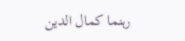رہنما کمال الدین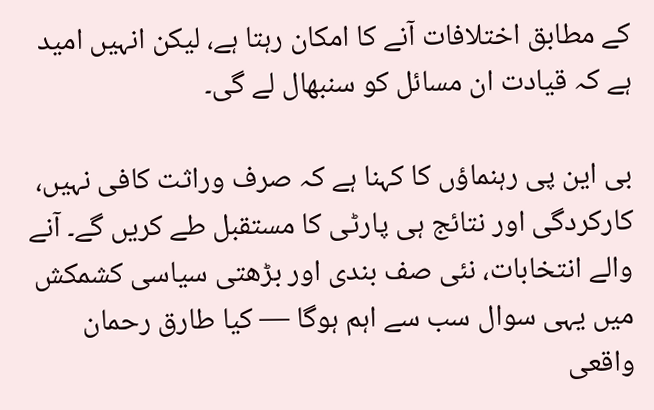کے مطابق اختلافات آنے کا امکان رہتا ہے، لیکن انہیں امید ہے کہ قیادت ان مسائل کو سنبھال لے گی۔

بی این پی رہنماؤں کا کہنا ہے کہ صرف وراثت کافی نہیں، کارکردگی اور نتائج ہی پارٹی کا مستقبل طے کریں گے۔ آنے والے انتخابات، نئی صف بندی اور بڑھتی سیاسی کشمکش میں یہی سوال سب سے اہم ہوگا — کیا طارق رحمان واقعی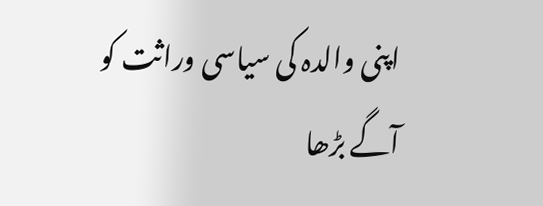اپنی والدہ کی سیاسی وراثت کو آگے بڑھا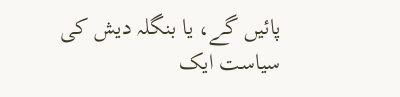پائیں گے، یا بنگلہ دیش کی سیاست ایک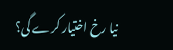نیا رخ اختیار کرے گی؟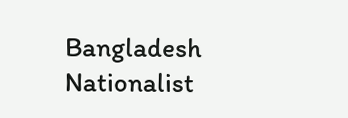Bangladesh Nationalist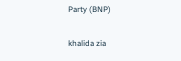Party (BNP)

khalida zia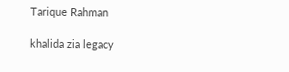Tarique Rahman

khalida zia legacy